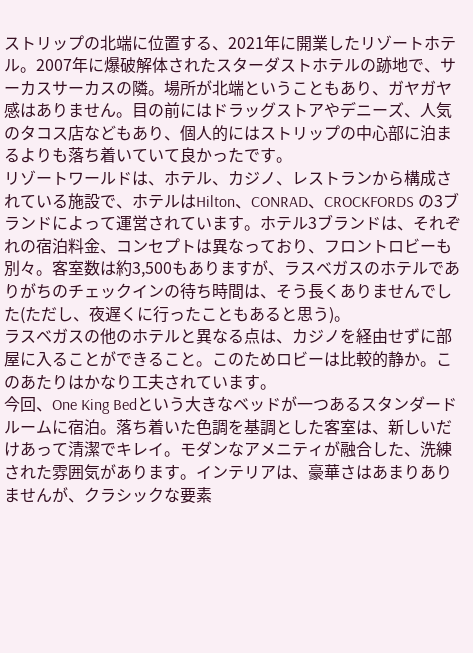ストリップの北端に位置する、2021年に開業したリゾートホテル。2007年に爆破解体されたスターダストホテルの跡地で、サーカスサーカスの隣。場所が北端ということもあり、ガヤガヤ感はありません。目の前にはドラッグストアやデニーズ、人気のタコス店などもあり、個人的にはストリップの中心部に泊まるよりも落ち着いていて良かったです。
リゾートワールドは、ホテル、カジノ、レストランから構成されている施設で、ホテルはHilton、CONRAD、CROCKFORDS の3ブランドによって運営されています。ホテル3ブランドは、それぞれの宿泊料金、コンセプトは異なっており、フロントロビーも別々。客室数は約3,500もありますが、ラスベガスのホテルでありがちのチェックインの待ち時間は、そう長くありませんでした(ただし、夜遅くに行ったこともあると思う)。
ラスベガスの他のホテルと異なる点は、カジノを経由せずに部屋に入ることができること。このためロビーは比較的静か。このあたりはかなり工夫されています。
今回、One King Bedという大きなベッドが一つあるスタンダードルームに宿泊。落ち着いた色調を基調とした客室は、新しいだけあって清潔でキレイ。モダンなアメニティが融合した、洗練された雰囲気があります。インテリアは、豪華さはあまりありませんが、クラシックな要素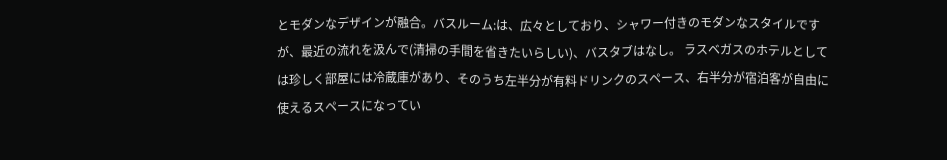とモダンなデザインが融合。バスルーム:は、広々としており、シャワー付きのモダンなスタイルですが、最近の流れを汲んで(清掃の手間を省きたいらしい)、バスタブはなし。 ラスベガスのホテルとしては珍しく部屋には冷蔵庫があり、そのうち左半分が有料ドリンクのスペース、右半分が宿泊客が自由に使えるスペースになってい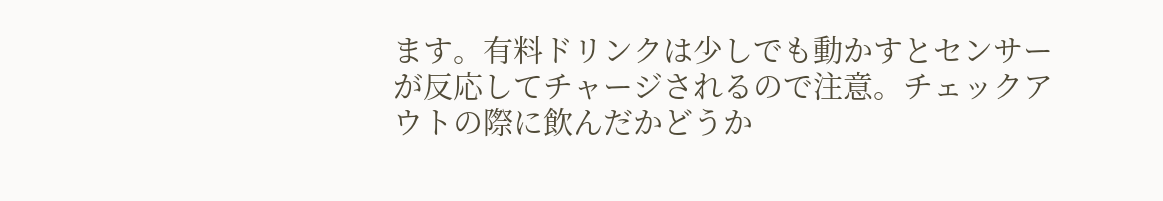ます。有料ドリンクは少しでも動かすとセンサーが反応してチャージされるので注意。チェックアウトの際に飲んだかどうか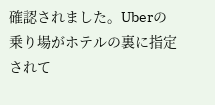確認されました。Uberの乗り場がホテルの裏に指定されて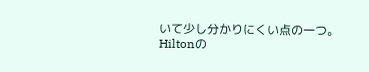いて少し分かりにくい点の一つ。
Hiltonの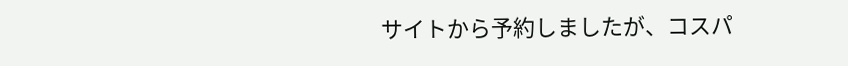サイトから予約しましたが、コスパ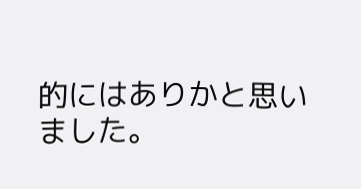的にはありかと思いました。